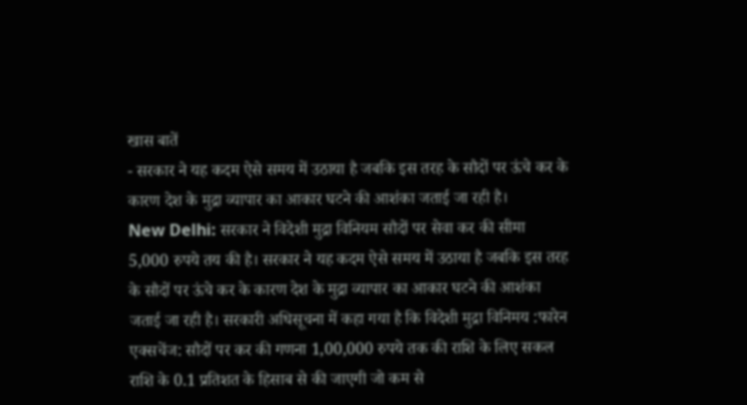खास बातें
- सरकार ने यह कदम ऐसे समय में उठाया है जबकि इस तरह के सौदों पर ऊंचे कर के कारण देश के मुद्रा व्यापार का आकार घटने की आशंका जताई जा रही है।
New Delhi: सरकार ने विदेशी मुद्रा विनियम सौदों पर सेवा कर की सीमा 5,000 रुपये तय की है। सरकार ने यह कदम ऐसे समय में उठाया है जबकि इस तरह के सौदों पर ऊंचे कर के कारण देश के मुद्रा व्यापार का आकार घटने की आशंका जताई जा रही है। सरकारी अधिसूचना में कहा गया है कि विदेशी मुद्रा विनिमय :फारेन एक्सचेंज: सौदों पर कर की गणना 1,00,000 रुपये तक की राशि के लिए सकल राशि के 0.1 प्रतिशत के हिसाब से की जाएगी जो कम से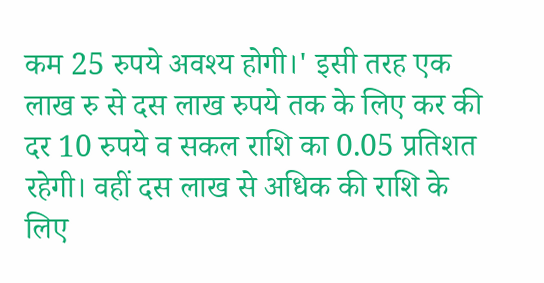कम 25 रुपये अवश्य होगी।' इसी तरह एक लाख रु से दस लाख रुपये तक के लिए कर की दर 10 रुपये व सकल राशि का 0.05 प्रतिशत रहेगी। वहीं दस लाख से अधिक की राशि के लिए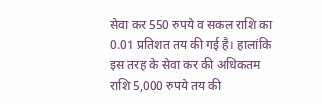सेवा कर 550 रुपये व सकल राशि का 0.01 प्रतिशत तय की गई है। हालांकि इस तरह के सेवा कर की अधिकतम राशि 5,000 रुपये तय की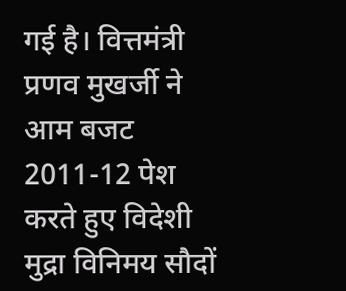गई है। वित्तमंत्री प्रणव मुखर्जी ने आम बजट 2011-12 पेश करते हुए विदेशी मुद्रा विनिमय सौदों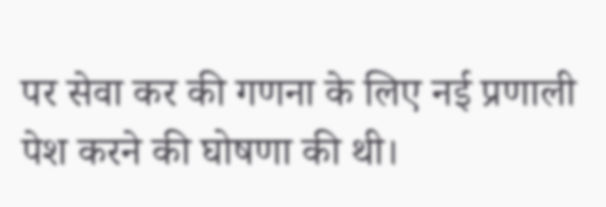पर सेवा कर की गणना के लिए नई प्रणाली पेश करने की घोषणा की थी।